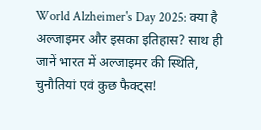World Alzheimer's Day 2025: क्या है अल्जाइमर और इसका इतिहास? साथ ही जानें भारत में अल्जाइमर की स्थिति, चुनौतियां एवं कुछ फैक्ट्स!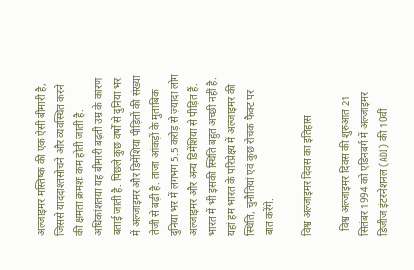अल्जाइमर मस्तिष्क की एक ऐसी बीमारी है, जिससे याददाश्तसोचने और व्यवस्थित करने की क्षमता क्रमशः कम होती जाती है. अधिकांशतया यह बीमारी बढ़ती उम्र के कारण बताई जाती है. पिछले कुछ वर्षों से दुनिया भर में अल्जाइमर और डिमेंशिया पीड़ितों की संख्या तेजी से बढ़ी है. ताजा आंकड़ों के मुताबिक दुनिया भर में लगभग 5.5 करोड़ से ज़्यादा लोग अल्जाइमर और अन्य डिमेंशिया से पीड़ित हैं. भारत में भी इसकी स्थिति बहुत अच्छी नहीं है. यहां हम भारत के परिप्रेक्ष्य में अल्जाइमर की स्थिति, चुनौतियां एवं कुछ रोचक फैक्ट पर बात करेंगे.

विश्व अल्जाइमर दिवस का इतिहास

  विश्व अल्जाइमर दिवस की शुरुआत 21 सितंबर 1994 को एडिनबर्ग में अल्जाइमर डिजीज इंटरनेशनल (ADI) की 10वीं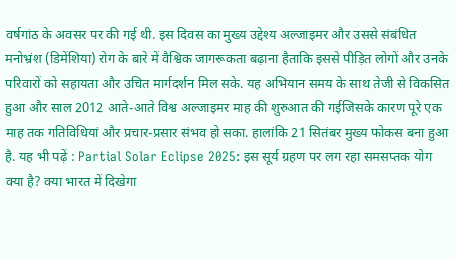वर्षगांठ के अवसर पर की गई थी. इस दिवस का मुख्य उद्देश्य अल्जाइमर और उससे संबंधित मनोभ्रंश (डिमेंशिया) रोग के बारे में वैश्विक जागरूकता बढ़ाना हैताकि इससे पीड़ित लोगों और उनके परिवारों को सहायता और उचित मार्गदर्शन मिल सके. यह अभियान समय के साथ तेजी से विकसित हुआ और साल 2012 आते-आते विश्व अल्जाइमर माह की शुरुआत की गईजिसके कारण पूरे एक माह तक गतिविधियां और प्रचार-प्रसार संभव हो सका. हालांकि 21 सितंबर मुख्य फोकस बना हुआ है. यह भी पढ़ें : Partial Solar Eclipse 2025: इस सूर्य ग्रहण पर लग रहा समसप्तक योग क्या है? क्या भारत में दिखेगा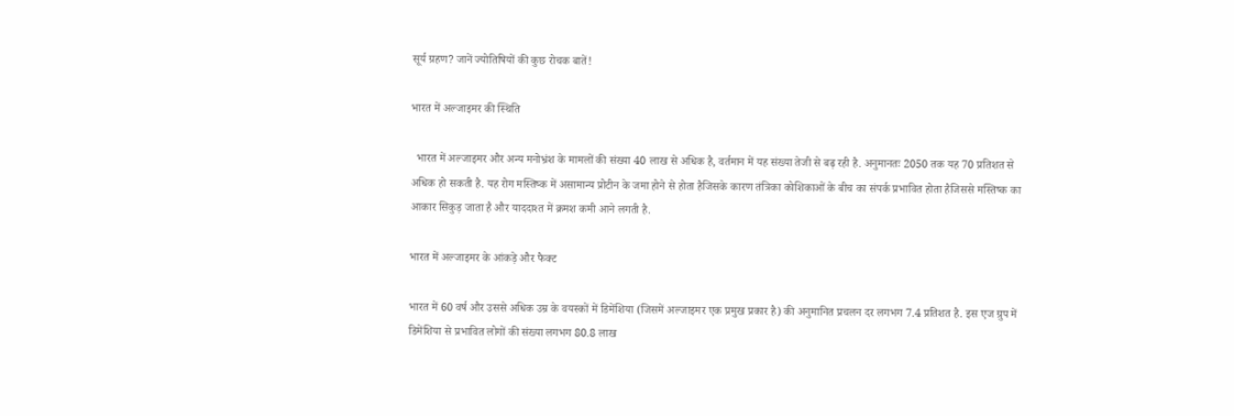सूर्य ग्रहण? जानें ज्योतिषियों की कुछ रोचक बातें!

भारत में अल्जाइमर की स्थिति

  भारत में अल्जाइमर और अन्य मनोभ्रंश के मामलों की संख्या 40 लाख से अधिक है, वर्तमान में यह संख्या तेजी से बढ़ रही है. अनुमानतः 2050 तक यह 70 प्रतिशत से अधिक हो सकती है. यह रोग मस्तिष्क में असामान्य प्रोटीन के जमा होने से होता हैजिसके कारण तंत्रिका कोशिकाओं के बीच का संपर्क प्रभावित होता हैजिससे मस्तिष्क का आकार सिकुड़ जाता है और याददाश्त में क्रमश कमी आने लगती है.

भारत में अल्जाइमर के आंकड़े और फैक्ट

भारत में 60 वर्ष और उससे अधिक उम्र के वयस्कों में डिमेंशिया (जिसमें अल्जाइमर एक प्रमुख प्रकार है) की अनुमानित प्रचलन दर लगभग 7.4 प्रतिशत है. इस एज ग्रुप में डिमेंशिया से प्रभावित लोगों की संख्या लगभग 80.8 लाख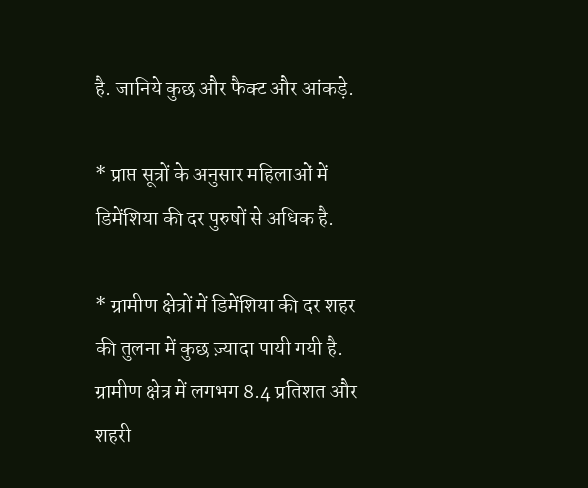है. जानिये कुछ और फैक्ट और आंकड़े.

* प्राप्त सूत्रों के अनुसार महिलाओं में डिमेंशिया की दर पुरुषों से अधिक है.

* ग्रामीण क्षेत्रों में डिमेंशिया की दर शहर की तुलना में कुछ ज़्यादा पायी गयी है. ग्रामीण क्षेत्र में लगभग 8.4 प्रतिशत और शहरी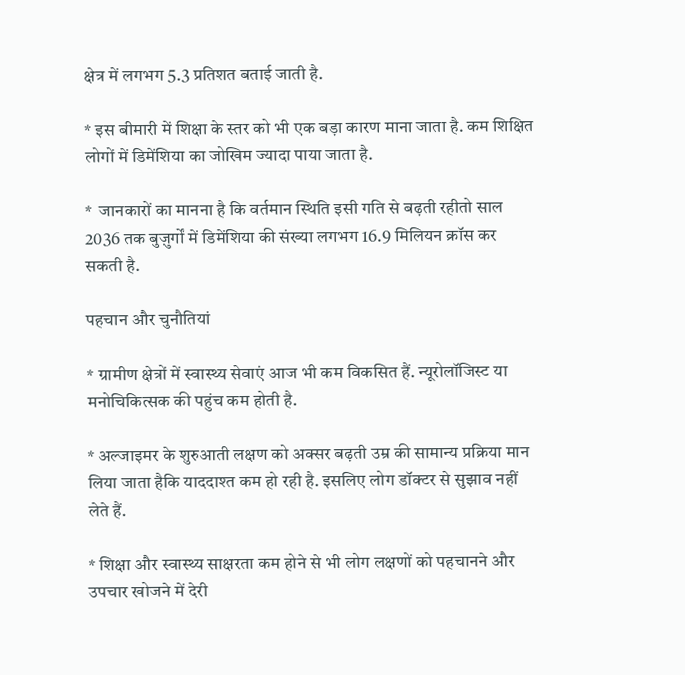क्षेत्र में लगभग 5.3 प्रतिशत बताई जाती है.

* इस बीमारी में शिक्षा के स्तर को भी एक बड़ा कारण माना जाता है. कम शिक्षित लोगों में डिमेंशिया का जोखिम ज्यादा पाया जाता है.

*  जानकारों का मानना है कि वर्तमान स्थिति इसी गति से बढ़ती रहीतो साल 2036 तक बुज़ुर्गों में डिमेंशिया की संख्या लगभग 16.9 मिलियन क्रॉस कर सकती है.

पहचान और चुनौतियां

* ग्रामीण क्षेत्रों में स्वास्थ्य सेवाएं आज भी कम विकसित हैं. न्यूरोलॉजिस्ट या मनोचिकित्सक की पहुंच कम होती है.

* अल्जाइमर के शुरुआती लक्षण को अक्सर बढ़ती उम्र की सामान्य प्रक्रिया मान लिया जाता हैकि याददाश्त कम हो रही है. इसलिए लोग डॉक्टर से सुझाव नहीं लेते हैं.

* शिक्षा और स्वास्थ्य साक्षरता कम होने से भी लोग लक्षणों को पहचानने और उपचार खोजने में देरी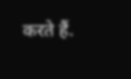करते हैं.